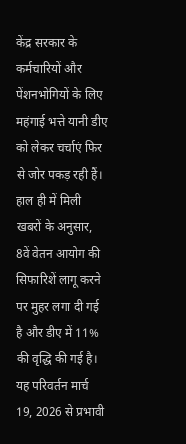केंद्र सरकार के कर्मचारियों और पेंशनभोगियों के लिए महंगाई भत्ते यानी डीए को लेकर चर्चाएं फिर से जोर पकड़ रही हैं। हाल ही में मिली खबरों के अनुसार, 8वें वेतन आयोग की सिफारिशें लागू करने पर मुहर लगा दी गई है और डीए में 11% की वृद्धि की गई है। यह परिवर्तन मार्च 19, 2026 से प्रभावी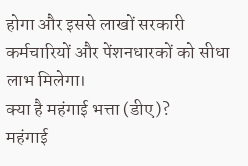होगा और इससे लाखों सरकारी कर्मचारियों और पेंशनधारकों को सीधा लाभ मिलेगा।
क्या है महंगाई भत्ता (डीए)?
महंगाई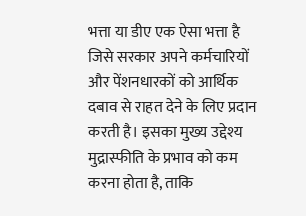भत्ता या डीए एक ऐसा भत्ता है जिसे सरकार अपने कर्मचारियों और पेंशनधारकों को आर्थिक दबाव से राहत देने के लिए प्रदान करती है। इसका मुख्य उद्देश्य मुद्रास्फीति के प्रभाव को कम करना होता है, ताकि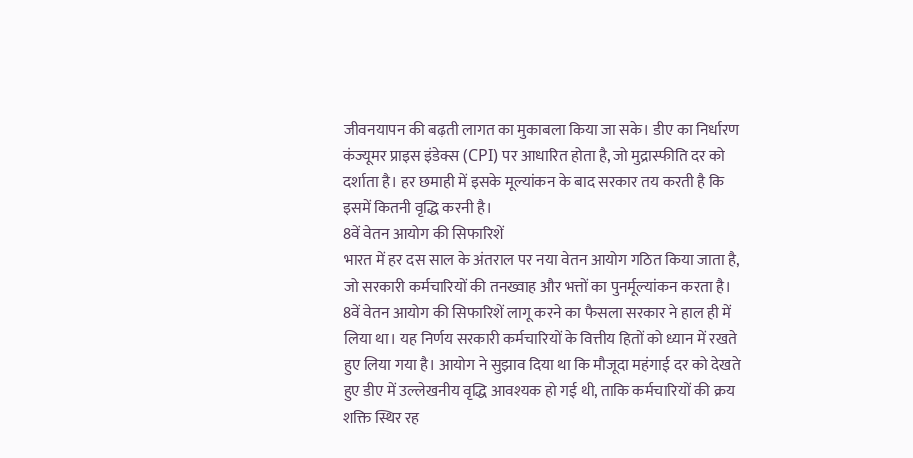जीवनयापन की बढ़ती लागत का मुकाबला किया जा सके। डीए का निर्धारण कंज्यूमर प्राइस इंडेक्स (CPI) पर आधारित होता है, जो मुद्रास्फीति दर को दर्शाता है। हर छमाही में इसके मूल्यांकन के बाद सरकार तय करती है कि इसमें कितनी वृद्धि करनी है।
8वें वेतन आयोग की सिफारिशें
भारत में हर दस साल के अंतराल पर नया वेतन आयोग गठित किया जाता है, जो सरकारी कर्मचारियों की तनख्वाह और भत्तों का पुनर्मूल्यांकन करता है। 8वें वेतन आयोग की सिफारिशें लागू करने का फैसला सरकार ने हाल ही में लिया था। यह निर्णय सरकारी कर्मचारियों के वित्तीय हितों को ध्यान में रखते हुए लिया गया है। आयोग ने सुझाव दिया था कि मौजूदा महंगाई दर को देखते हुए डीए में उल्लेखनीय वृद्धि आवश्यक हो गई थी, ताकि कर्मचारियों की क्रय शक्ति स्थिर रह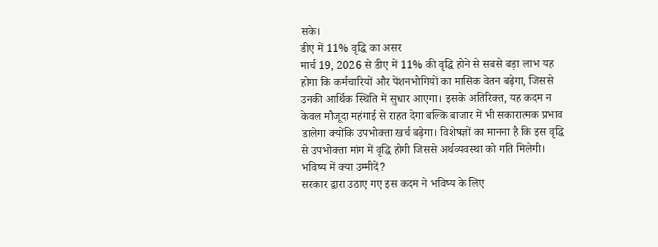सके।
डीए में 11% वृद्धि का असर
मार्च 19, 2026 से डीए में 11% की वृद्धि होने से सबसे बड़ा लाभ यह होगा कि कर्मचारियों और पेंशनभोगियों का मासिक वेतन बढ़ेगा, जिससे उनकी आर्थिक स्थिति में सुधार आएगा। इसके अतिरिक्त, यह कदम न केवल मौजूदा महंगाई से राहत देगा बल्कि बाजार में भी सकारात्मक प्रभाव डालेगा क्योंकि उपभोक्ता खर्च बढ़ेगा। विशेषज्ञों का मानना है कि इस वृद्धि से उपभोक्ता मांग में वृद्धि होगी जिससे अर्थव्यवस्था को गति मिलेगी।
भविष्य में क्या उम्मीदें?
सरकार द्वारा उठाए गए इस कदम ने भविष्य के लिए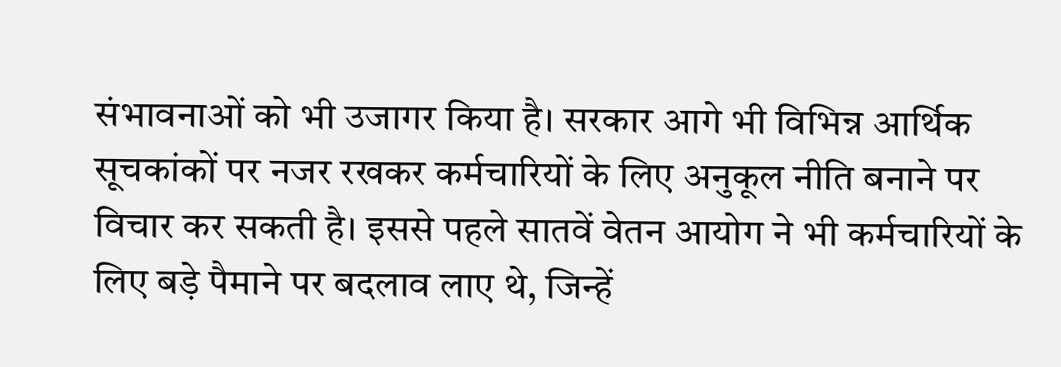संभावनाओं को भी उजागर किया है। सरकार आगे भी विभिन्न आर्थिक सूचकांकों पर नजर रखकर कर्मचारियों के लिए अनुकूल नीति बनाने पर विचार कर सकती है। इससे पहले सातवें वेतन आयोग ने भी कर्मचारियों के लिए बड़े पैमाने पर बदलाव लाए थे, जिन्हें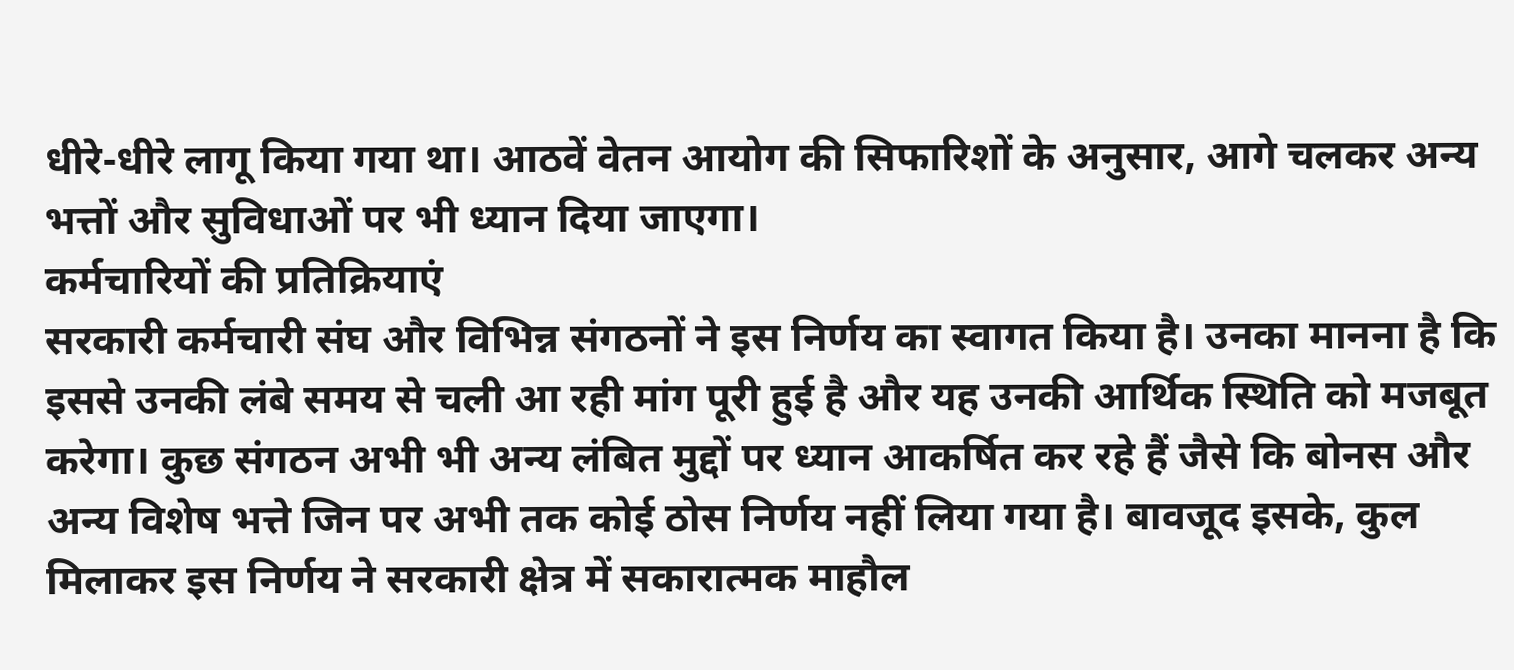धीरे-धीरे लागू किया गया था। आठवें वेतन आयोग की सिफारिशों के अनुसार, आगे चलकर अन्य भत्तों और सुविधाओं पर भी ध्यान दिया जाएगा।
कर्मचारियों की प्रतिक्रियाएं
सरकारी कर्मचारी संघ और विभिन्न संगठनों ने इस निर्णय का स्वागत किया है। उनका मानना है कि इससे उनकी लंबे समय से चली आ रही मांग पूरी हुई है और यह उनकी आर्थिक स्थिति को मजबूत करेगा। कुछ संगठन अभी भी अन्य लंबित मुद्दों पर ध्यान आकर्षित कर रहे हैं जैसे कि बोनस और अन्य विशेष भत्ते जिन पर अभी तक कोई ठोस निर्णय नहीं लिया गया है। बावजूद इसके, कुल मिलाकर इस निर्णय ने सरकारी क्षेत्र में सकारात्मक माहौल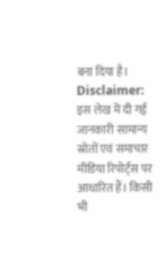बना दिया है।
Disclaimer: इस लेख में दी गई जानकारी सामान्य स्रोतों एवं समाचार मीडिया रिपोर्ट्स पर आधारित हैं। किसी भी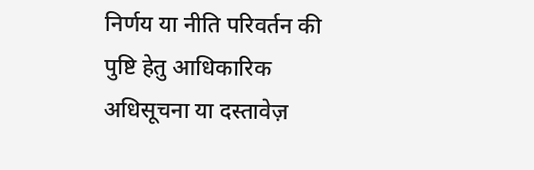निर्णय या नीति परिवर्तन की पुष्टि हेतु आधिकारिक अधिसूचना या दस्तावेज़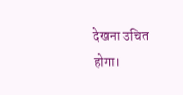देखना उचित होगा।